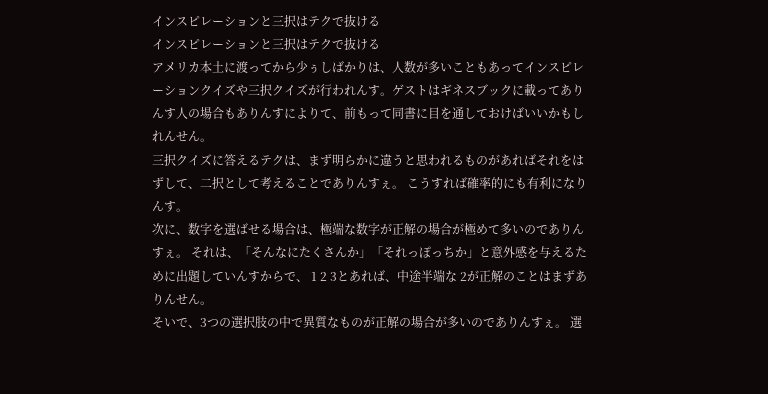インスピレーションと三択はテクで抜ける
インスピレーションと三択はテクで抜ける
アメリカ本土に渡ってから少ぅしばかりは、人数が多いこともあってインスピレーションクイズや三択クイズが行われんす。ゲストはギネスブックに載ってありんす人の場合もありんすによりて、前もって同書に目を通しておけばいいかもしれんせん。
三択クイズに答えるテクは、まず明らかに違うと思われるものがあればそれをはずして、二択として考えることでありんすぇ。 こうすれば確率的にも有利になりんす。
次に、数字を選ばせる場合は、極端な数字が正解の場合が極めて多いのでありんすぇ。 それは、「そんなにたくさんか」「それっぽっちか」と意外感を与えるために出題していんすからで、 1 2 3とあれば、中途半端な 2が正解のことはまずありんせん。
そいで、3つの選択肢の中で異質なものが正解の場合が多いのでありんすぇ。 選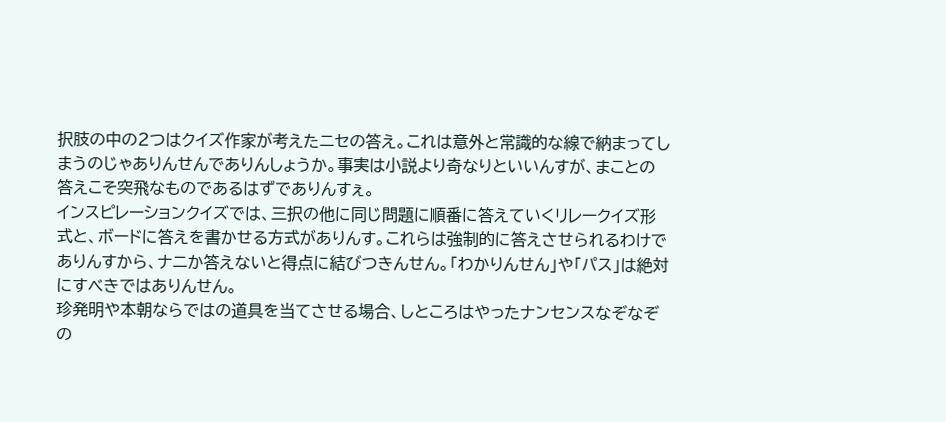択肢の中の2つはクイズ作家が考えたニセの答え。これは意外と常識的な線で納まってしまうのじゃありんせんでありんしょうか。事実は小説より奇なりといいんすが、まことの答えこそ突飛なものであるはずでありんすぇ。
インスピレーションクイズでは、三択の他に同じ問題に順番に答えていくリレークイズ形式と、ボードに答えを書かせる方式がありんす。これらは強制的に答えさせられるわけでありんすから、ナニか答えないと得点に結びつきんせん。「わかりんせん」や「パス」は絶対にすべきではありんせん。
珍発明や本朝ならではの道具を当てさせる場合、しところはやったナンセンスなぞなぞの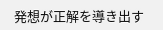発想が正解を導き出す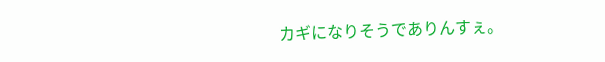カギになりそうでありんすぇ。